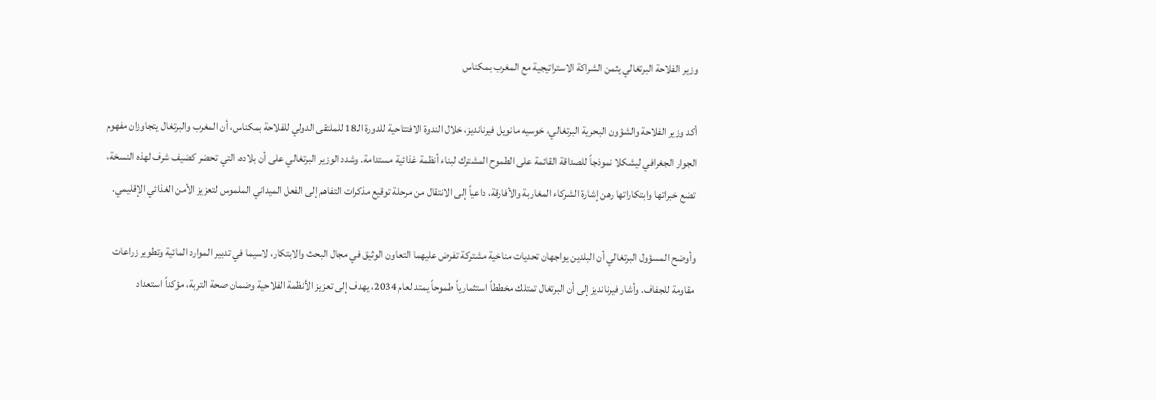وزير الفلاحة البرتغالي يثمن الشراكة الاستراتيجية مع المغرب بمكناس

أكد وزير الفلاحة والشؤون البحرية البرتغالي، خوسيه مانويل فيرنانديز، خلال الندوة الافتتاحية للدورة الـ18 للملتقى الدولي للفلاحة بمكناس، أن المغرب والبرتغال يتجاوزان مفهوم الجوار الجغرافي ليشكلا نموذجاً للصداقة القائمة على الطموح المشترك لبناء أنظمة غذائية مستدامة. وشدد الوزير البرتغالي على أن بلاده، التي تحضر كضيف شرف لهذه النسخة، تضع خبراتها وابتكاراتها رهن إشارة الشركاء المغاربة والأفارقة، داعياً إلى الانتقال من مرحلة توقيع مذكرات التفاهم إلى الفعل الميداني الملموس لتعزيز الأمن الغذائي الإقليمي.

وأوضح المسؤول البرتغالي أن البلدين يواجهان تحديات مناخية مشتركة تفرض عليهما التعاون الوثيق في مجال البحث والابتكار، لاسيما في تدبير الموارد المائية وتطوير زراعات مقاومة للجفاف. وأشار فيرنانديز إلى أن البرتغال تمتلك مخططاً استثمارياً طموحاً يمتد لعام 2034، يهدف إلى تعزيز الأنظمة الفلاحية وضمان صحة التربة، مؤكداً استعداد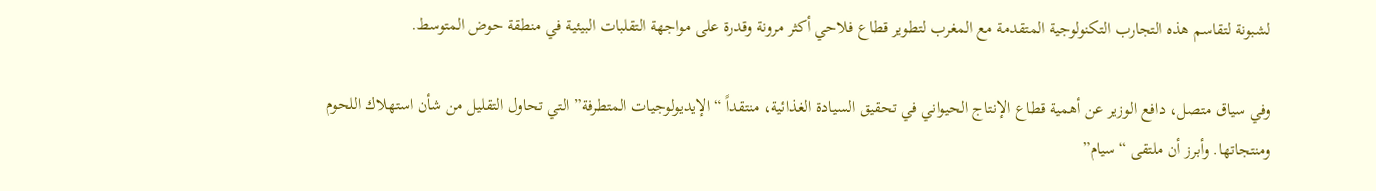لشبونة لتقاسم هذه التجارب التكنولوجية المتقدمة مع المغرب لتطوير قطاع فلاحي أكثر مرونة وقدرة على مواجهة التقلبات البيئية في منطقة حوض المتوسط.

وفي سياق متصل، دافع الوزير عن أهمية قطاع الإنتاج الحيواني في تحقيق السيادة الغذائية، منتقداً “الإيديولوجيات المتطرفة” التي تحاول التقليل من شأن استهلاك اللحوم ومنتجاتها. وأبرز أن ملتقى “سيام”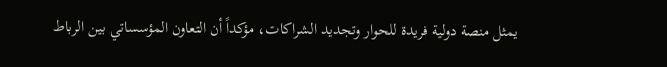يمثل منصة دولية فريدة للحوار وتجديد الشراكات، مؤكداً أن التعاون المؤسساتي بين الرباط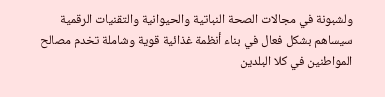ولشبونة في مجالات الصحة النباتية والحيوانية والتقنيات الرقمية سيساهم بشكل فعال في بناء أنظمة غذائية قوية وشاملة تخدم مصالح المواطنين في كلا البلدين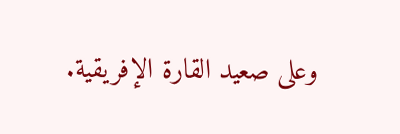وعلى صعيد القارة الإفريقية.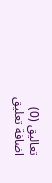تعاليق (0)
اضافة تعليق